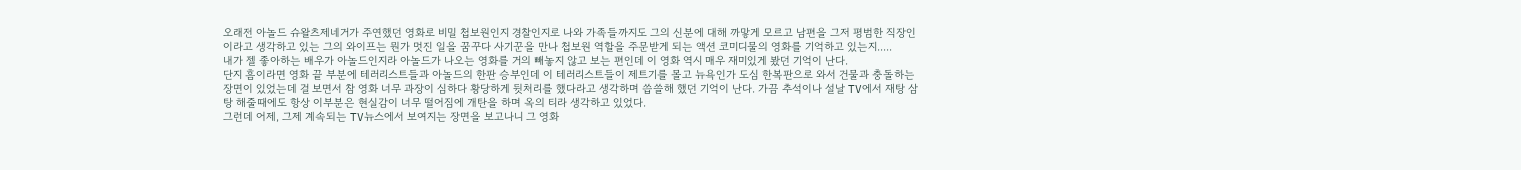오래전 아놀드 슈왈츠제네거가 주연했던 영화로 비밀 첩보원인지 경찰인지로 나와 가족들까지도 그의 신분에 대해 까맣게 모르고 남편을 그저 평범한 직장인이라고 생각하고 있는 그의 와이프는 뭔가 멋진 일을 꿈꾸다 사기꾼을 만나 첩보원 역할을 주문받게 되는 액션 코미디물의 영화를 기억하고 있는지.....
내가 젤 좋아하는 배우가 아놀드인지라 아놀드가 나오는 영화를 거의 빼놓지 않고 보는 편인데 이 영화 역시 매우 재미있게 봤던 기억이 난다.
단지 흠이라면 영화 끝 부분에 테러리스트들과 아놀드의 한판 승부인데 이 테러리스트들이 제트기를 몰고 뉴욕인가 도심 한복판으로 와서 건물과 충돌하는 장면이 있었는데 걸 보면서 참 영화 너무 과장이 심하다 황당하게 뒷처리를 했다라고 생각하며 씁쓸해 했던 기억이 난다. 가끔 추석이나 설날 TV에서 재탕 삼탕 해줄때에도 항상 이부분은 현실감이 너무 떨어짐에 개탄을 하며 옥의 티라 생각하고 있었다.
그런데 어제, 그제 계속되는 TV뉴스에서 보여지는 장면을 보고나니 그 영화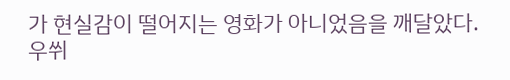가 현실감이 떨어지는 영화가 아니었음을 깨달았다.
우쒸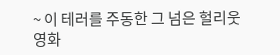~ 이 테러를 주동한 그 넘은 헐리웃 영화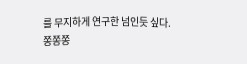를 무지하게 연구한 넘인듯 싶다.
쫑쫑쫑